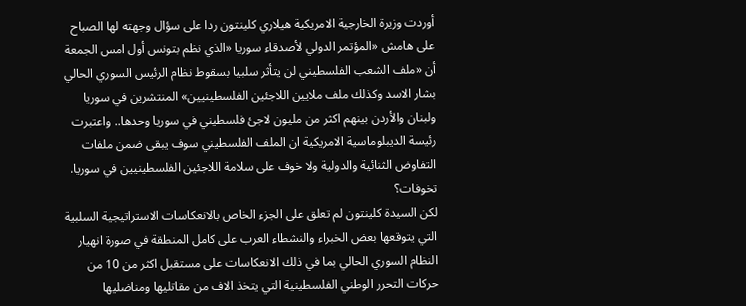أوردت وزيرة الخارجية الامريكية هيلاري كلينتون ردا على سؤال وجهته لها الصباح على هامش «المؤتمر الدولي لأصدقاء سوريا «الذي نظم بتونس أول امس الجمعة أن «ملف الشعب الفلسطيني لن يتأثر سلبيا بسقوط نظام الرئيس السوري الحالي بشار الاسد وكذلك ملف ملايين اللاجئين الفلسطينيين» المنتشرين في سوريا ولبنان والأردن بينهم اكثر من مليون لاجئ فلسطيني في سوريا وحدها.. واعتبرت رئيسة الديبلوماسية الامريكية ان الملف الفلسطيني سوف يبقى ضمن ملفات التفاوض الثنائية والدولية ولا خوف على سلامة اللاجئين الفلسطينيين في سوريا.
تخوفات؟
لكن السيدة كلينتون لم تعلق على الجزء الخاص بالانعكاسات الاستراتيجية السلبية التي يتوقعها بعض الخبراء والنشطاء العرب على كامل المنطقة في صورة انهيار النظام السوري الحالي بما في ذلك الانعكاسات على مستقبل اكثر من 10 من حركات التحرر الوطني الفلسطينية التي يتخذ الاف من مقاتليها ومناضليها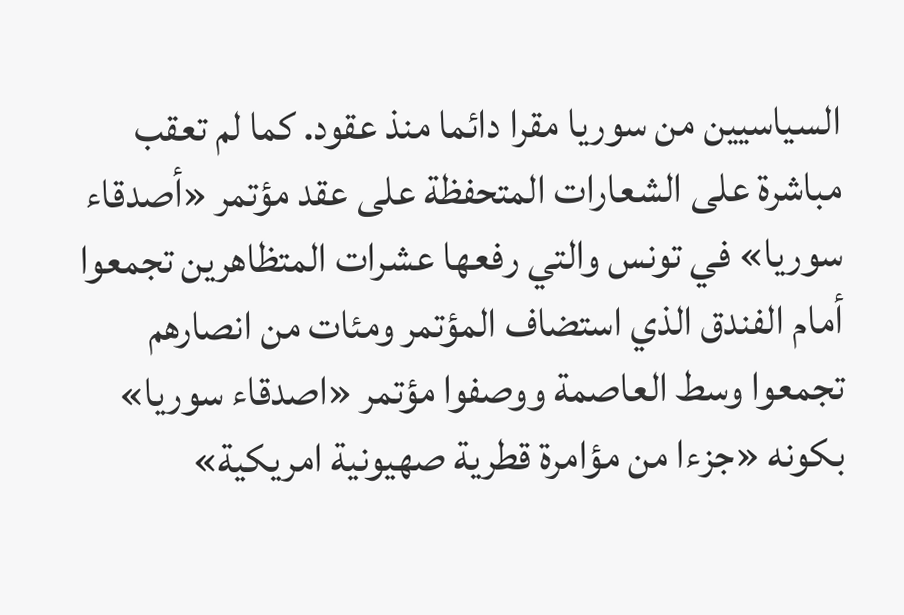السياسيين من سوريا مقرا دائما منذ عقود. كما لم تعقب مباشرة على الشعارات المتحفظة على عقد مؤتمر «أصدقاء سوريا» في تونس والتي رفعها عشرات المتظاهرين تجمعوا أمام الفندق الذي استضاف المؤتمر ومئات من انصارهم تجمعوا وسط العاصمة ووصفوا مؤتمر «اصدقاء سوريا» بكونه «جزءا من مؤامرة قطرية صهيونية امريكية»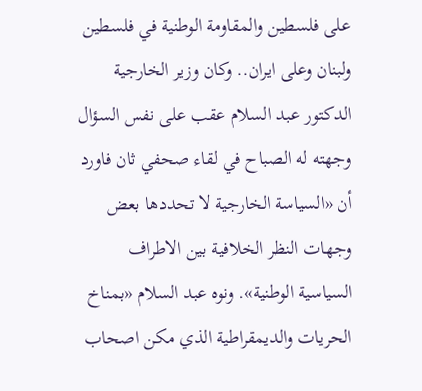على فلسطين والمقاومة الوطنية في فلسطين ولبنان وعلى ايران.. وكان وزير الخارجية الدكتور عبد السلام عقب على نفس السؤال وجهته له الصباح في لقاء صحفي ثان فاورد أن «السياسة الخارجية لا تحددها بعض وجهات النظر الخلافية بين الاطراف السياسية الوطنية». ونوه عبد السلام «بمناخ الحريات والديمقراطية الذي مكن اصحاب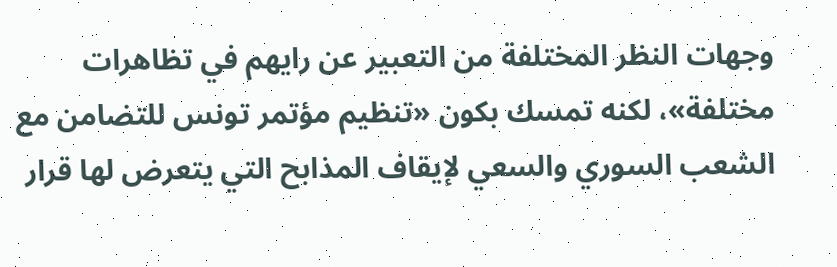وجهات النظر المختلفة من التعبير عن رايهم في تظاهرات مختلفة»، لكنه تمسك بكون «تنظيم مؤتمر تونس للتضامن مع الشعب السوري والسعي لإيقاف المذابح التي يتعرض لها قرار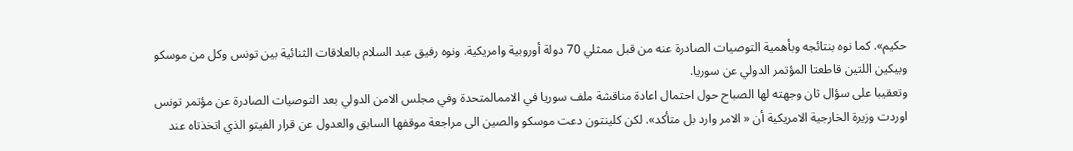حكيم». كما نوه بنتائجه وبأهمية التوصيات الصادرة عنه من قبل ممثلي 70 دولة أوروبية وامريكية. ونوه رفيق عبد السلام بالعلاقات الثنائية بين تونس وكل من موسكو وبيكين اللتين قاطعتا المؤتمر الدولي عن سوريا.
وتعقيبا على سؤال ثان وجهته لها الصباح حول احتمال اعادة مناقشة ملف سوريا في الاممالمتحدة وفي مجلس الامن الدولي بعد التوصيات الصادرة عن مؤتمر تونس اوردت وزيرة الخارجية الامريكية أن « الامر وارد بل متأكد». لكن كلينتون دعت موسكو والصين الى مراجعة موقفها السابق والعدول عن قرار الفيتو الذي اتخذتاه عند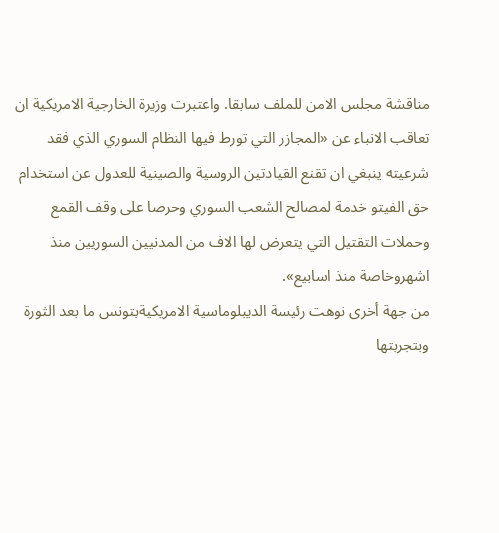مناقشة مجلس الامن للملف سابقا. واعتبرت وزيرة الخارجية الامريكية ان تعاقب الانباء عن «المجازر التي تورط فيها النظام السوري الذي فقد شرعيته ينبغي ان تقنع القيادتين الروسية والصينية للعدول عن استخدام حق الفيتو خدمة لمصالح الشعب السوري وحرصا على وقف القمع وحملات التقتيل التي يتعرض لها الاف من المدنيين السوريين منذ اشهروخاصة منذ اسابيع».
من جهة أخرى نوهت رئيسة الديبلوماسية الامريكيةبتونس ما بعد الثورة وبتجربتها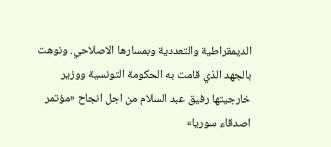الديمقراطية والتعددية وبمسارها الاصلاحي. ونوهت بالجهد الذي قامت به الحكومة التونسية ووزير خارجيتها رفيق عبد السلام من اجل انجاح «مؤتمر اصدقاء سوريا»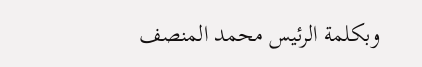وبكلمة الرئيس محمد المنصف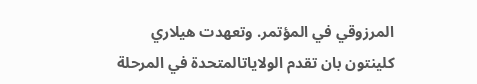المرزوقي في المؤتمر. وتعهدت هيلاري كلينتون بان تقدم الولاياتالمتحدة في المرحلة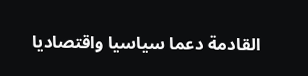القادمة دعما سياسيا واقتصاديا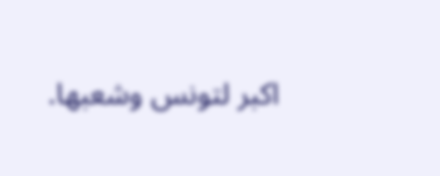اكبر لتونس وشعبها.